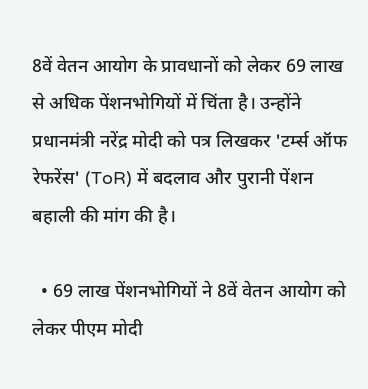8वें वेतन आयोग के प्रावधानों को लेकर 69 लाख से अधिक पेंशनभोगियों में चिंता है। उन्होंने प्रधानमंत्री नरेंद्र मोदी को पत्र लिखकर 'टर्म्स ऑफ रेफरेंस' (ToR) में बदलाव और पुरानी पेंशन बहाली की मांग की है।

  • 69 लाख पेंशनभोगियों ने 8वें वेतन आयोग को लेकर पीएम मोदी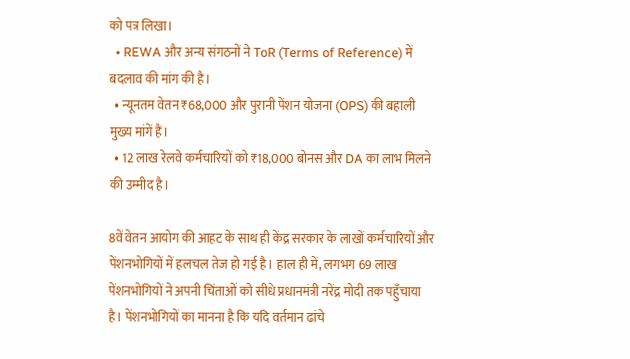को पत्र लिखा।
  • REWA और अन्य संगठनों ने ToR (Terms of Reference) में बदलाव की मांग की है।
  • न्यूनतम वेतन ₹68,000 और पुरानी पेंशन योजना (OPS) की बहाली मुख्य मांगें हैं।
  • 12 लाख रेलवे कर्मचारियों को ₹18,000 बोनस और DA का लाभ मिलने की उम्मीद है।

8वें वेतन आयोग की आहट के साथ ही केंद्र सरकार के लाखों कर्मचारियों और पेंशनभोगियों में हलचल तेज हो गई है। हाल ही में, लगभग 69 लाख पेंशनभोगियों ने अपनी चिंताओं को सीधे प्रधानमंत्री नरेंद्र मोदी तक पहुँचाया है। पेंशनभोगियों का मानना है कि यदि वर्तमान ढांचे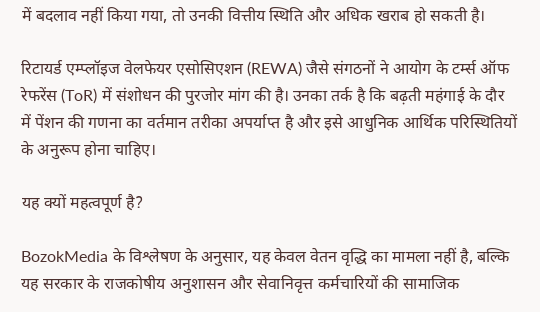में बदलाव नहीं किया गया, तो उनकी वित्तीय स्थिति और अधिक खराब हो सकती है।

रिटायर्ड एम्प्लॉइज वेलफेयर एसोसिएशन (REWA) जैसे संगठनों ने आयोग के टर्म्स ऑफ रेफरेंस (ToR) में संशोधन की पुरजोर मांग की है। उनका तर्क है कि बढ़ती महंगाई के दौर में पेंशन की गणना का वर्तमान तरीका अपर्याप्त है और इसे आधुनिक आर्थिक परिस्थितियों के अनुरूप होना चाहिए।

यह क्यों महत्वपूर्ण है?

BozokMedia के विश्लेषण के अनुसार, यह केवल वेतन वृद्धि का मामला नहीं है, बल्कि यह सरकार के राजकोषीय अनुशासन और सेवानिवृत्त कर्मचारियों की सामाजिक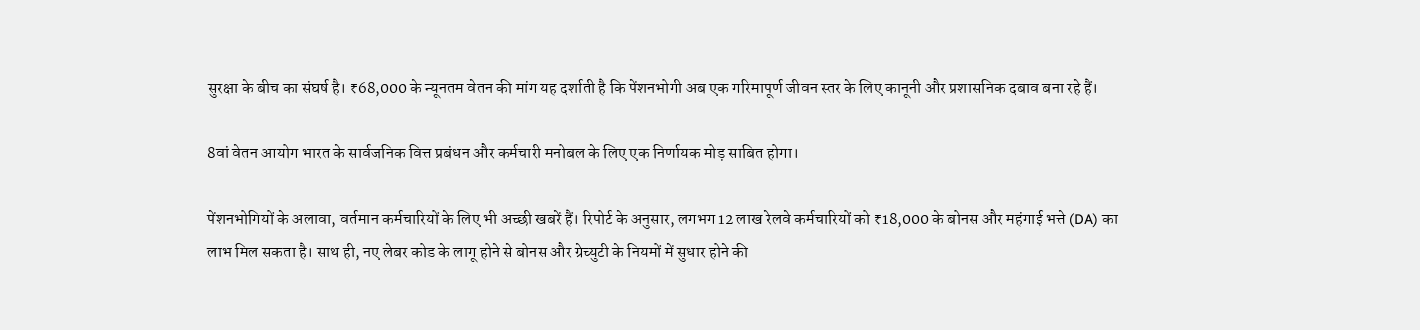सुरक्षा के बीच का संघर्ष है। ₹68,000 के न्यूनतम वेतन की मांग यह दर्शाती है कि पेंशनभोगी अब एक गरिमापूर्ण जीवन स्तर के लिए कानूनी और प्रशासनिक दबाव बना रहे हैं।

8वां वेतन आयोग भारत के सार्वजनिक वित्त प्रबंधन और कर्मचारी मनोबल के लिए एक निर्णायक मोड़ साबित होगा।

पेंशनभोगियों के अलावा, वर्तमान कर्मचारियों के लिए भी अच्छी खबरें हैं। रिपोर्ट के अनुसार, लगभग 12 लाख रेलवे कर्मचारियों को ₹18,000 के बोनस और महंगाई भत्ते (DA) का लाभ मिल सकता है। साथ ही, नए लेबर कोड के लागू होने से बोनस और ग्रेच्युटी के नियमों में सुधार होने की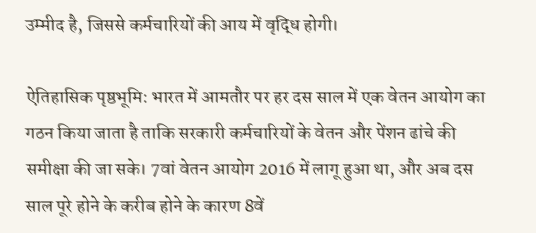उम्मीद है, जिससे कर्मचारियों की आय में वृद्धि होगी।

ऐतिहासिक पृष्ठभूमि: भारत में आमतौर पर हर दस साल में एक वेतन आयोग का गठन किया जाता है ताकि सरकारी कर्मचारियों के वेतन और पेंशन ढांचे की समीक्षा की जा सके। 7वां वेतन आयोग 2016 में लागू हुआ था, और अब दस साल पूरे होने के करीब होने के कारण 8वें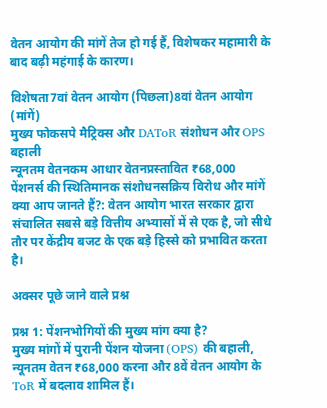वेतन आयोग की मांगें तेज हो गई हैं, विशेषकर महामारी के बाद बढ़ी महंगाई के कारण।

विशेषता7वां वेतन आयोग (पिछला)8वां वेतन आयोग (मांगें)
मुख्य फोकसपे मैट्रिक्स और DAToR संशोधन और OPS बहाली
न्यूनतम वेतनकम आधार वेतनप्रस्तावित ₹68,000
पेंशनर्स की स्थितिमानक संशोधनसक्रिय विरोध और मांगें
क्या आप जानते हैं?: वेतन आयोग भारत सरकार द्वारा संचालित सबसे बड़े वित्तीय अभ्यासों में से एक है, जो सीधे तौर पर केंद्रीय बजट के एक बड़े हिस्से को प्रभावित करता है।

अक्सर पूछे जाने वाले प्रश्न

प्रश्न 1: पेंशनभोगियों की मुख्य मांग क्या है?
मुख्य मांगों में पुरानी पेंशन योजना (OPS) की बहाली, न्यूनतम वेतन ₹68,000 करना और 8वें वेतन आयोग के ToR में बदलाव शामिल हैं।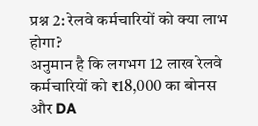प्रश्न 2: रेलवे कर्मचारियों को क्या लाभ होगा?
अनुमान है कि लगभग 12 लाख रेलवे कर्मचारियों को ₹18,000 का बोनस और DA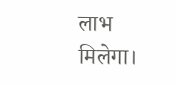लाभ मिलेगा।